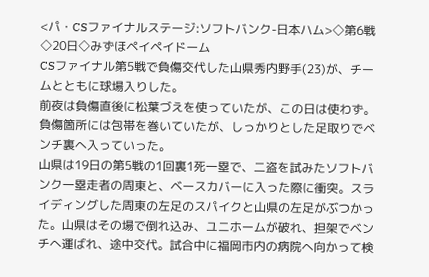<パ・CSファイナルステージ:ソフトバンク-日本ハム>◇第6戦◇20日◇みずほペイペイドーム
CSファイナル第5戦で負傷交代した山県秀内野手(23)が、チームとともに球場入りした。
前夜は負傷直後に松葉づえを使っていたが、この日は使わず。負傷箇所には包帯を巻いていたが、しっかりとした足取りでベンチ裏へ入っていった。
山県は19日の第5戦の1回裏1死一塁で、二盗を試みたソフトバンク一塁走者の周東と、ベースカバーに入った際に衝突。スライディングした周東の左足のスパイクと山県の左足がぶつかった。山県はその場で倒れ込み、ユニホームが破れ、担架でベンチへ運ばれ、途中交代。試合中に福岡市内の病院へ向かって検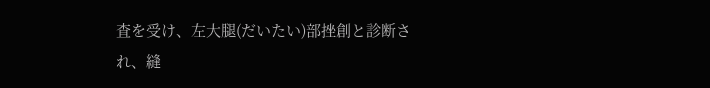査を受け、左大腿(だいたい)部挫創と診断され、縫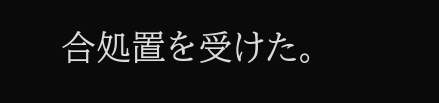合処置を受けた。